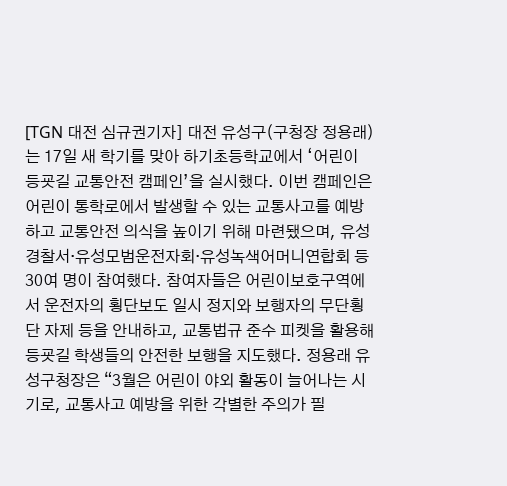[TGN 대전 심규권기자] 대전 유성구(구청장 정용래)는 17일 새 학기를 맞아 하기초등학교에서 ‘어린이 등굣길 교통안전 캠페인’을 실시했다. 이번 캠페인은 어린이 통학로에서 발생할 수 있는 교통사고를 예방하고 교통안전 의식을 높이기 위해 마련됐으며, 유성경찰서·유성모범운전자회·유성녹색어머니연합회 등 30여 명이 참여했다. 참여자들은 어린이보호구역에서 운전자의 횡단보도 일시 정지와 보행자의 무단횡단 자제 등을 안내하고, 교통법규 준수 피켓을 활용해 등굣길 학생들의 안전한 보행을 지도했다. 정용래 유성구청장은 “3월은 어린이 야외 활동이 늘어나는 시기로, 교통사고 예방을 위한 각별한 주의가 필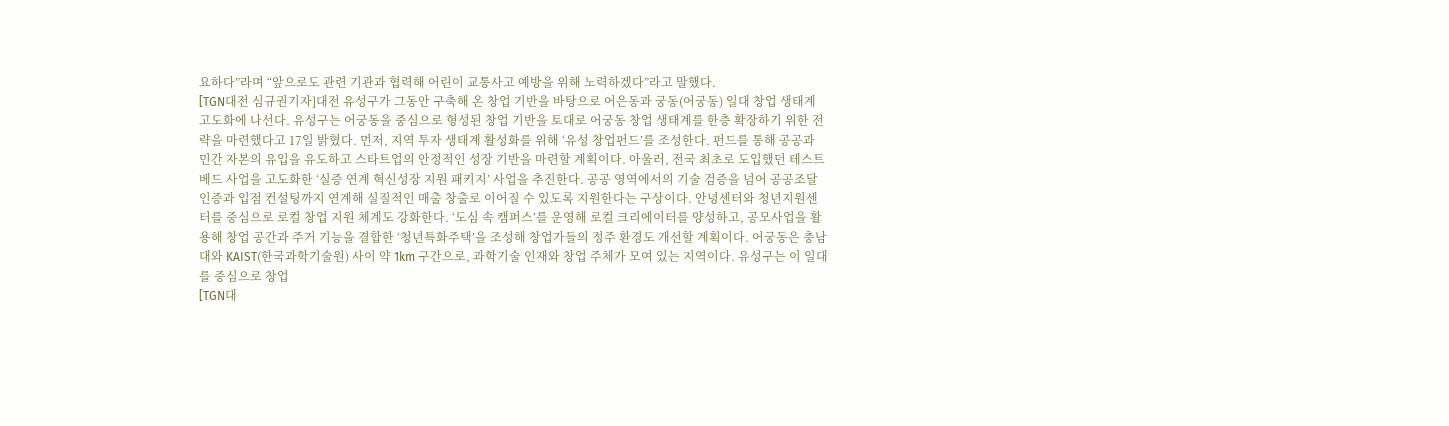요하다”라며 “앞으로도 관련 기관과 협력해 어린이 교통사고 예방을 위해 노력하겠다”라고 말했다.
[TGN대전 심규권기자]대전 유성구가 그동안 구축해 온 창업 기반을 바탕으로 어은동과 궁동(어궁동) 일대 창업 생태계 고도화에 나선다. 유성구는 어궁동을 중심으로 형성된 창업 기반을 토대로 어궁동 창업 생태계를 한층 확장하기 위한 전략을 마련했다고 17일 밝혔다. 먼저, 지역 투자 생태계 활성화를 위해 ‘유성 창업펀드’를 조성한다. 펀드를 통해 공공과 민간 자본의 유입을 유도하고 스타트업의 안정적인 성장 기반을 마련할 계획이다. 아울러, 전국 최초로 도입했던 테스트베드 사업을 고도화한 ‘실증 연계 혁신성장 지원 패키지’ 사업을 추진한다. 공공 영역에서의 기술 검증을 넘어 공공조달 인증과 입점 컨설팅까지 연계해 실질적인 매출 창출로 이어질 수 있도록 지원한다는 구상이다. 안녕센터와 청년지원센터를 중심으로 로컬 창업 지원 체계도 강화한다. ‘도심 속 캠퍼스’를 운영해 로컬 크리에이터를 양성하고, 공모사업을 활용해 창업 공간과 주거 기능을 결합한 ‘청년특화주택’을 조성해 창업가들의 정주 환경도 개선할 계획이다. 어궁동은 충남대와 KAIST(한국과학기술원) 사이 약 1km 구간으로, 과학기술 인재와 창업 주체가 모여 있는 지역이다. 유성구는 이 일대를 중심으로 창업
[TGN대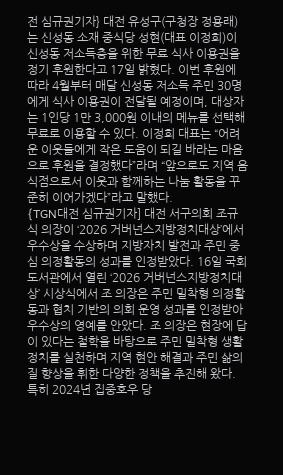전 심규권기자} 대전 유성구(구청장 정용래)는 신성동 소재 중식당 성현(대표 이정희)이 신성동 저소득층을 위한 무료 식사 이용권을 정기 후원한다고 17일 밝혔다. 이번 후원에 따라 4월부터 매달 신성동 저소득 주민 30명에게 식사 이용권이 전달될 예정이며, 대상자는 1인당 1만 3,000원 이내의 메뉴를 선택해 무료로 이용할 수 있다. 이정희 대표는 “어려운 이웃들에게 작은 도움이 되길 바라는 마음으로 후원을 결정했다”라며 “앞으로도 지역 음식점으로서 이웃과 함께하는 나눔 활동을 꾸준히 이어가겠다”라고 말했다.
{TGN대전 심규권기자] 대전 서구의회 조규식 의장이 ‘2026 거버넌스지방정치대상’에서 우수상을 수상하며 지방자치 발전과 주민 중심 의정활동의 성과를 인정받았다. 16일 국회도서관에서 열린 ‘2026 거버넌스지방정치대상’ 시상식에서 조 의장은 주민 밀착형 의정활동과 협치 기반의 의회 운영 성과를 인정받아 우수상의 영예를 안았다. 조 의장은 현장에 답이 있다는 철학을 바탕으로 주민 밀착형 생활 정치를 실천하며 지역 현안 해결과 주민 삶의 질 향상을 휘한 다양한 정책을 추진해 왔다. 특히 2024년 집중호우 당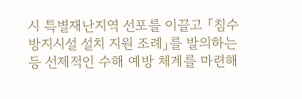시 특별재난지역 선포를 이끌고 「침수방지시설 설치 지원 조례」를 발의하는 등 선제적인 수해 예방 체계를 마련해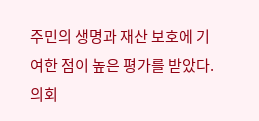주민의 생명과 재산 보호에 기여한 점이 높은 평가를 받았다. 의회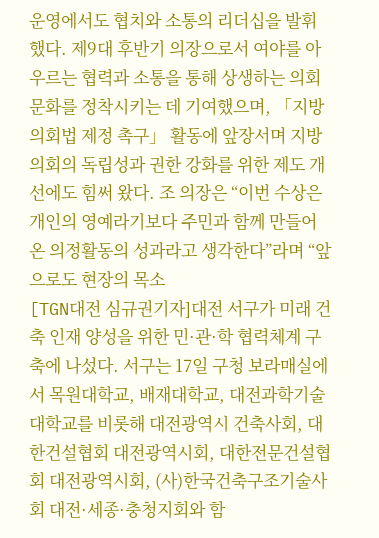운영에서도 협치와 소통의 리더십을 발휘했다. 제9대 후반기 의장으로서 여야를 아우르는 협력과 소통을 통해 상생하는 의회 문화를 정착시키는 데 기여했으며, 「지방의회법 제정 촉구」 활동에 앞장서며 지방의회의 독립성과 권한 강화를 위한 제도 개선에도 힘써 왔다. 조 의장은 “이번 수상은 개인의 영예라기보다 주민과 함께 만들어 온 의정활동의 성과라고 생각한다”라며 “앞으로도 현장의 목소
[TGN대전 심규권기자]대전 서구가 미래 건축 인재 양성을 위한 민·관·학 협력체계 구축에 나섰다. 서구는 17일 구청 보라매실에서 목원대학교, 배재대학교, 대전과학기술대학교를 비롯해 대전광역시 건축사회, 대한건설협회 대전광역시회, 대한전문건설협회 대전광역시회, (사)한국건축구조기술사회 대전·세종·충청지회와 함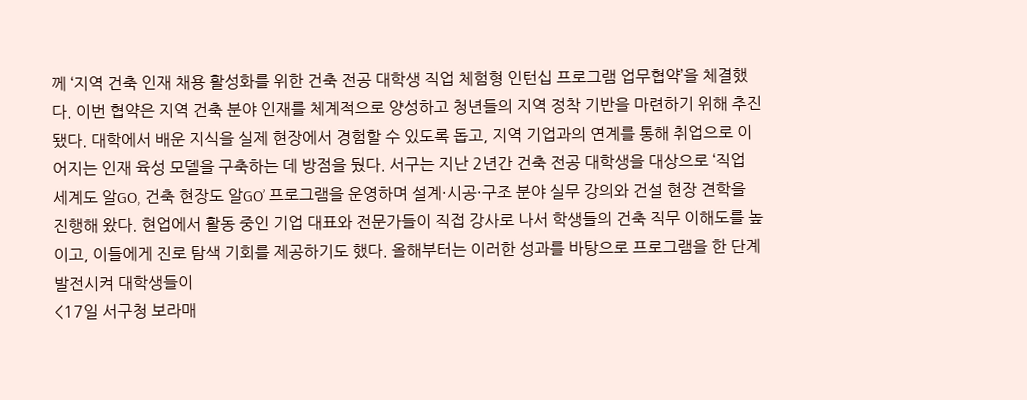께 ‘지역 건축 인재 채용 활성화를 위한 건축 전공 대학생 직업 체험형 인턴십 프로그램 업무협약’을 체결했다. 이번 협약은 지역 건축 분야 인재를 체계적으로 양성하고 청년들의 지역 정착 기반을 마련하기 위해 추진됐다. 대학에서 배운 지식을 실제 현장에서 경험할 수 있도록 돕고, 지역 기업과의 연계를 통해 취업으로 이어지는 인재 육성 모델을 구축하는 데 방점을 뒀다. 서구는 지난 2년간 건축 전공 대학생을 대상으로 ‘직업 세계도 알GO, 건축 현장도 알GO’ 프로그램을 운영하며 설계·시공·구조 분야 실무 강의와 건설 현장 견학을 진행해 왔다. 현업에서 활동 중인 기업 대표와 전문가들이 직접 강사로 나서 학생들의 건축 직무 이해도를 높이고, 이들에게 진로 탐색 기회를 제공하기도 했다. 올해부터는 이러한 성과를 바탕으로 프로그램을 한 단계 발전시켜 대학생들이
<17일 서구청 보라매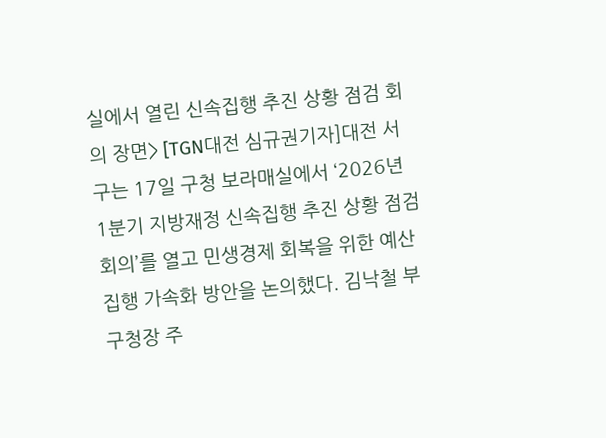실에서 열린 신속집행 추진 상황 점검 회의 장면> [TGN대전 심규권기자]대전 서구는 17일 구청 보라매실에서 ‘2026년 1분기 지방재정 신속집행 추진 상황 점검 회의’를 열고 민생경제 회복을 위한 예산 집행 가속화 방안을 논의했다. 김낙철 부구청장 주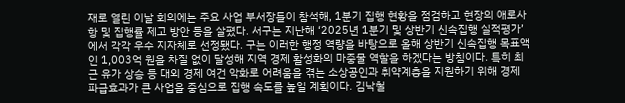재로 열린 이날 회의에는 주요 사업 부서장들이 참석해, 1분기 집행 현황을 점검하고 현장의 애로사항 및 집행률 제고 방안 등을 살폈다. 서구는 지난해 ‘2025년 1분기 및 상반기 신속집행 실적평가’에서 각각 우수 지자체로 선정됐다. 구는 이러한 행정 역량을 바탕으로 올해 상반기 신속집행 목표액인 1,003억 원을 차질 없이 달성해 지역 경제 활성화의 마중물 역할을 하겠다는 방침이다. 특히 최근 유가 상승 등 대외 경제 여건 악화로 어려움을 겪는 소상공인과 취약계층을 지원하기 위해 경제 파급효과가 큰 사업을 중심으로 집행 속도를 높일 계획이다. 김낙철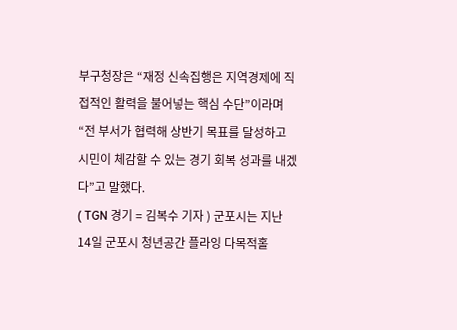부구청장은 “재정 신속집행은 지역경제에 직접적인 활력을 불어넣는 핵심 수단”이라며 “전 부서가 협력해 상반기 목표를 달성하고 시민이 체감할 수 있는 경기 회복 성과를 내겠다”고 말했다.
( TGN 경기 = 김복수 기자 ) 군포시는 지난 14일 군포시 청년공간 플라잉 다목적홀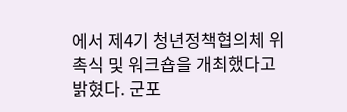에서 제4기 청년정책협의체 위촉식 및 워크숍을 개최했다고 밝혔다. 군포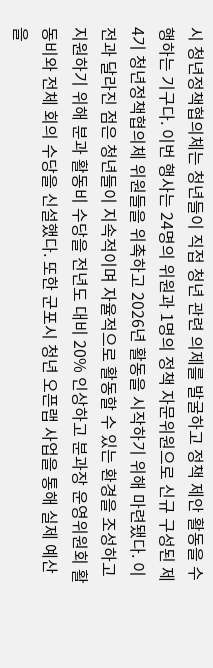시 청년정책협의체는 청년들이 직접 청년 관련 의제를 발굴하고 정책 제안 활동을 수행하는 기구다. 이번 행사는 24명의 위원과 1명의 정책 자문위원으로 신규 구성된 제4기 청년정책협의체 위원들을 위촉하고 2026년 활동을 시작하기 위해 마련됐다. 이전과 달라진 점은 청년들이 지속적이며 자율적으로 활동할 수 있는 환경을 조성하고 지원하기 위해 분과 활동비 수당을 전년도 대비 20% 인상하고 분과장 운영위원회 활동비와 전체 회의 수당을 신설했다. 또한 군포시 청년 오픈랩 사업을 통해 실제 예산을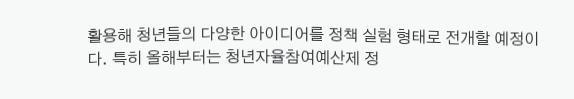활용해 청년들의 다양한 아이디어를 정책 실험 형태로 전개할 예정이다. 특히 올해부터는 청년자율참여예산제 정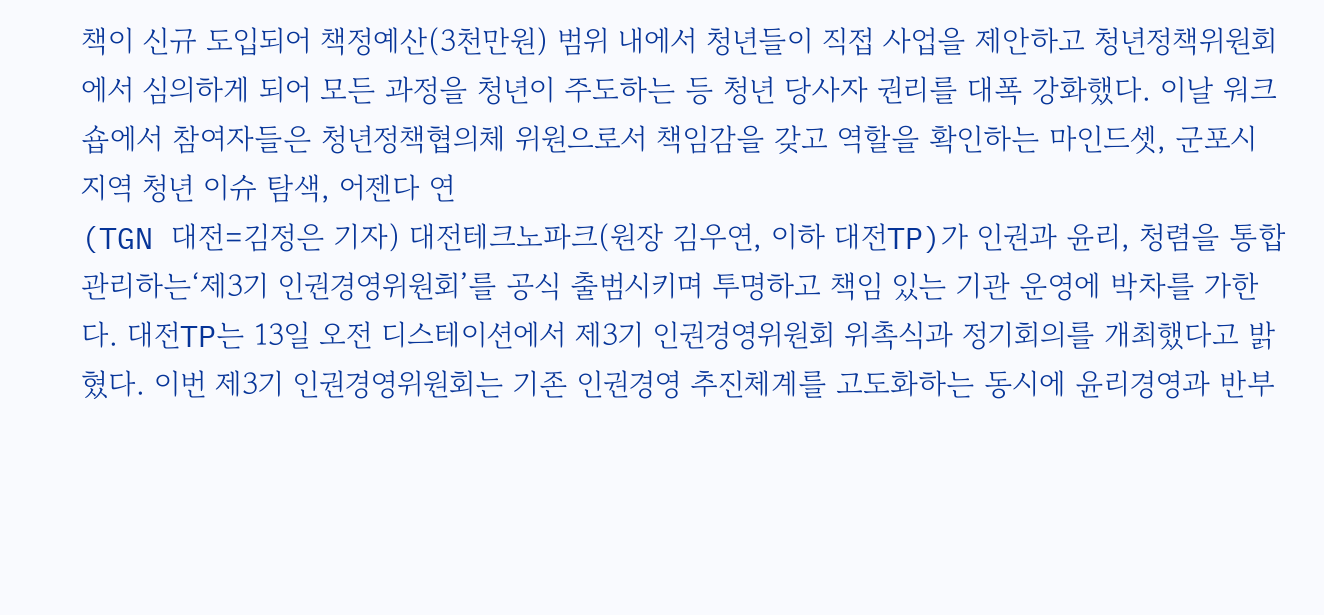책이 신규 도입되어 책정예산(3천만원) 범위 내에서 청년들이 직접 사업을 제안하고 청년정책위원회에서 심의하게 되어 모든 과정을 청년이 주도하는 등 청년 당사자 권리를 대폭 강화했다. 이날 워크숍에서 참여자들은 청년정책협의체 위원으로서 책임감을 갖고 역할을 확인하는 마인드셋, 군포시 지역 청년 이슈 탐색, 어젠다 연
(TGN 대전=김정은 기자) 대전테크노파크(원장 김우연, 이하 대전TP)가 인권과 윤리, 청렴을 통합 관리하는‘제3기 인권경영위원회’를 공식 출범시키며 투명하고 책임 있는 기관 운영에 박차를 가한다. 대전TP는 13일 오전 디스테이션에서 제3기 인권경영위원회 위촉식과 정기회의를 개최했다고 밝혔다. 이번 제3기 인권경영위원회는 기존 인권경영 추진체계를 고도화하는 동시에 윤리경영과 반부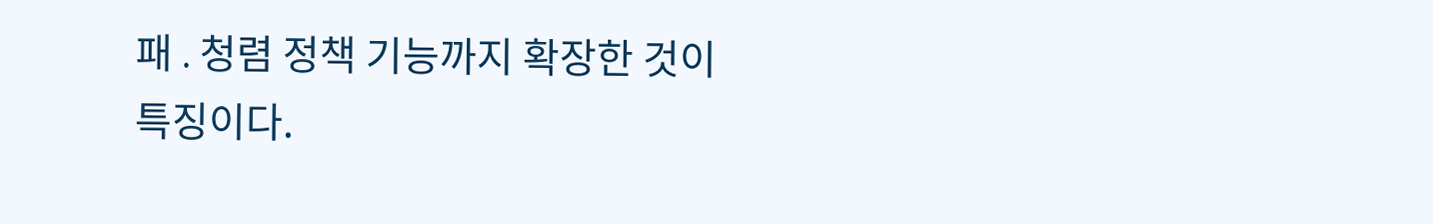패․청렴 정책 기능까지 확장한 것이 특징이다.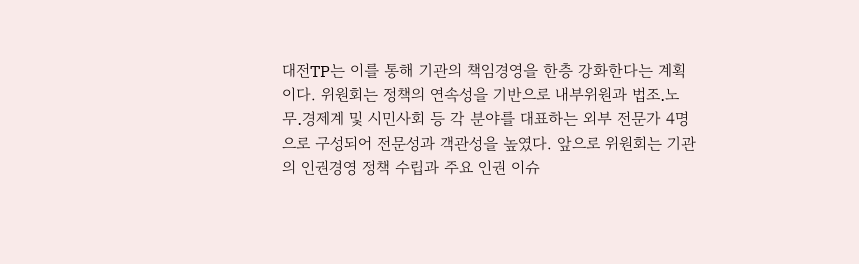대전TP는 이를 통해 기관의 책임경영을 한층 강화한다는 계획이다. 위원회는 정책의 연속성을 기반으로 내부위원과 법조․노무․경제계 및 시민사회 등 각 분야를 대표하는 외부 전문가 4명으로 구성되어 전문성과 객관성을 높였다. 앞으로 위원회는 기관의 인권경영 정책 수립과 주요 인권 이슈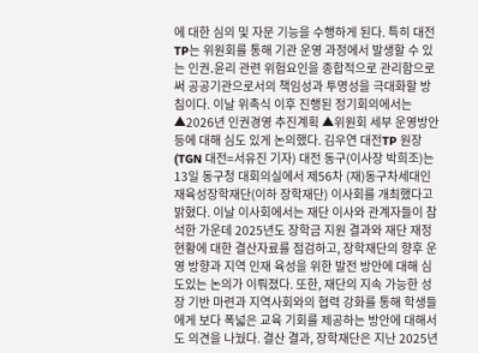에 대한 심의 및 자문 기능을 수행하게 된다. 특히 대전TP는 위원회를 통해 기관 운영 과정에서 발생할 수 있는 인권․윤리 관련 위험요인을 종합적으로 관리함으로써 공공기관으로서의 책임성과 투명성을 극대화할 방침이다. 이날 위촉식 이후 진행된 정기회의에서는 ▲2026년 인권경영 추진계획 ▲위원회 세부 운영방안 등에 대해 심도 있게 논의했다. 김우연 대전TP 원장
(TGN 대전=서유진 기자) 대전 동구(이사장 박희조)는 13일 동구청 대회의실에서 제56차 (재)동구차세대인재육성장학재단(이하 장학재단) 이사회를 개최했다고 밝혔다. 이날 이사회에서는 재단 이사와 관계자들이 참석한 가운데 2025년도 장학금 지원 결과와 재단 재정 현황에 대한 결산자료를 점검하고, 장학재단의 향후 운영 방향과 지역 인재 육성을 위한 발전 방안에 대해 심도있는 논의가 이뤄졌다. 또한, 재단의 지속 가능한 성장 기반 마련과 지역사회와의 협력 강화를 통해 학생들에게 보다 폭넓은 교육 기회를 제공하는 방안에 대해서도 의견을 나눴다. 결산 결과, 장학재단은 지난 2025년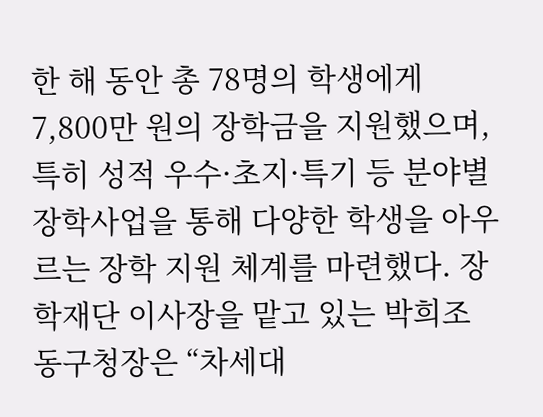한 해 동안 총 78명의 학생에게 7,800만 원의 장학금을 지원했으며, 특히 성적 우수·초지·특기 등 분야별 장학사업을 통해 다양한 학생을 아우르는 장학 지원 체계를 마련했다. 장학재단 이사장을 맡고 있는 박희조 동구청장은 “차세대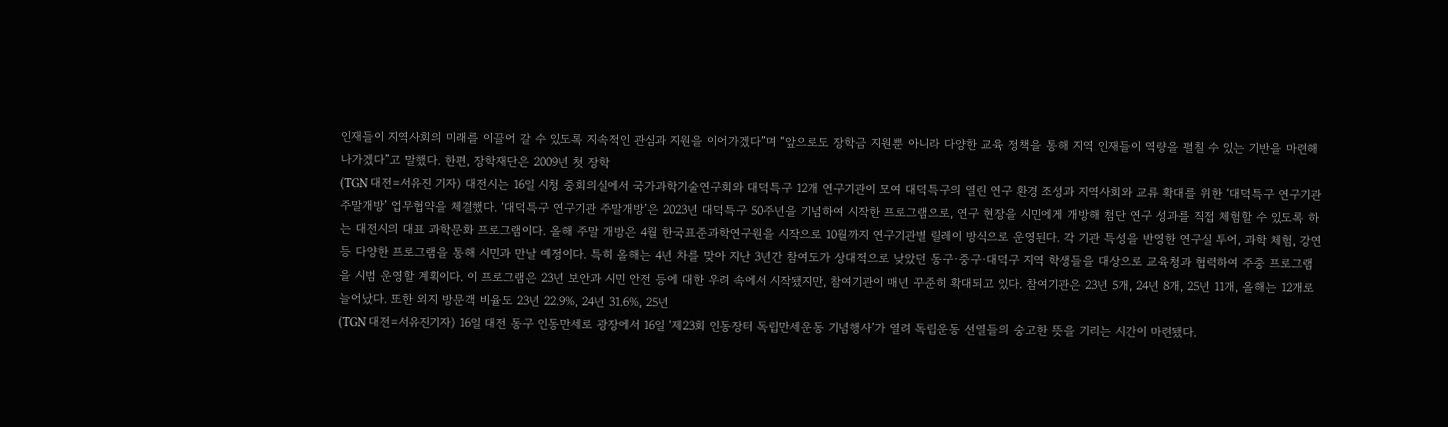인재들이 지역사회의 미래를 이끌어 갈 수 있도록 지속적인 관심과 지원을 이어가겠다”며 “앞으로도 장학금 지원뿐 아니라 다양한 교육 정책을 통해 지역 인재들이 역량을 펼칠 수 있는 기반을 마련해 나가겠다”고 말했다. 한편, 장학재단은 2009년 첫 장학
(TGN 대전=서유진 기자) 대전시는 16일 시청 중회의실에서 국가과학기술연구회와 대덕특구 12개 연구기관이 모여 대덕특구의 열린 연구 환경 조성과 지역사회와 교류 확대를 위한 ‘대덕특구 연구기관 주말개방’ 업무협약을 체결했다. ‘대덕특구 연구기관 주말개방’은 2023년 대덕특구 50주년을 기념하여 시작한 프로그램으로, 연구 현장을 시민에게 개방해 첨단 연구 성과를 직접 체험할 수 있도록 하는 대전시의 대표 과학문화 프로그램이다. 올해 주말 개방은 4월 한국표준과학연구원을 시작으로 10월까지 연구기관별 릴레이 방식으로 운영된다. 각 기관 특성을 반영한 연구실 투어, 과학 체험, 강연 등 다양한 프로그램을 통해 시민과 만날 예정이다. 특히 올해는 4년 차를 맞아 지난 3년간 참여도가 상대적으로 낮았던 동구·중구·대덕구 지역 학생들을 대상으로 교육청과 협력하여 주중 프로그램을 시범 운영할 계획이다. 이 프로그램은 23년 보안과 시민 안전 등에 대한 우려 속에서 시작됐지만, 참여기관이 매년 꾸준히 확대되고 있다. 참여기관은 23년 5개, 24년 8개, 25년 11개, 올해는 12개로 늘어났다. 또한 외지 방문객 비율도 23년 22.9%, 24년 31.6%, 25년
(TGN 대전=서유진기자) 16일 대전 동구 인동만세로 광장에서 16일 ‘제23회 인동장터 독립만세운동 기념행사’가 열려 독립운동 선열들의 숭고한 뜻을 기리는 시간이 마련됐다.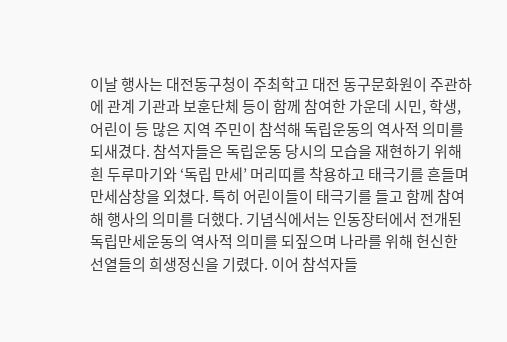이날 행사는 대전동구청이 주최학고 대전 동구문화원이 주관하에 관계 기관과 보훈단체 등이 함께 참여한 가운데 시민, 학생, 어린이 등 많은 지역 주민이 참석해 독립운동의 역사적 의미를 되새겼다. 참석자들은 독립운동 당시의 모습을 재현하기 위해 흰 두루마기와 ‘독립 만세’ 머리띠를 착용하고 태극기를 흔들며 만세삼창을 외쳤다. 특히 어린이들이 태극기를 들고 함께 참여해 행사의 의미를 더했다. 기념식에서는 인동장터에서 전개된 독립만세운동의 역사적 의미를 되짚으며 나라를 위해 헌신한 선열들의 희생정신을 기렸다. 이어 참석자들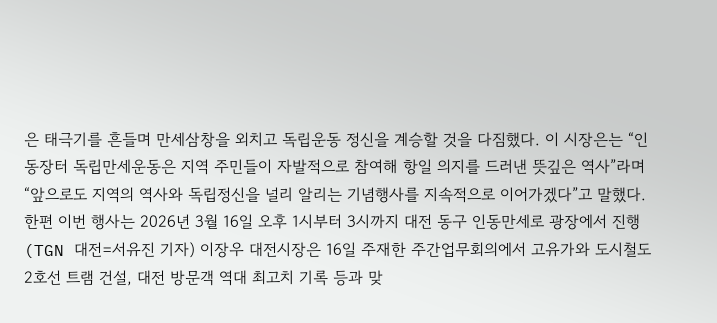은 태극기를 흔들며 만세삼창을 외치고 독립운동 정신을 계승할 것을 다짐했다. 이 시장은는 “인동장터 독립만세운동은 지역 주민들이 자발적으로 참여해 항일 의지를 드러낸 뜻깊은 역사”라며 “앞으로도 지역의 역사와 독립정신을 널리 알리는 기념행사를 지속적으로 이어가겠다”고 말했다. 한편 이번 행사는 2026년 3월 16일 오후 1시부터 3시까지 대전 동구 인동만세로 광장에서 진행
(TGN 대전=서유진 기자) 이장우 대전시장은 16일 주재한 주간업무회의에서 고유가와 도시철도 2호선 트램 건설, 대전 방문객 역대 최고치 기록 등과 맞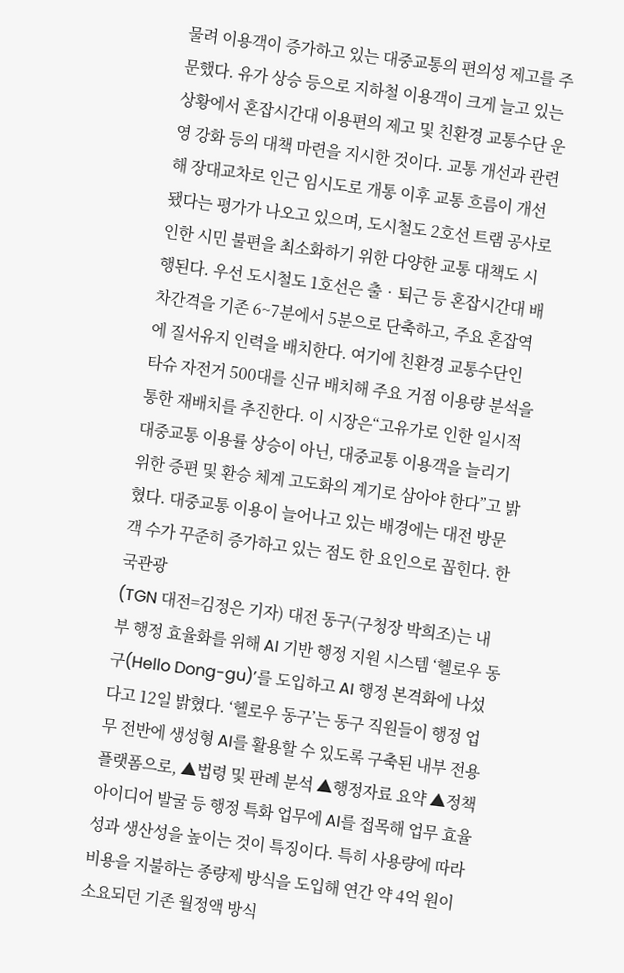물려 이용객이 증가하고 있는 대중교통의 편의성 제고를 주문했다. 유가 상승 등으로 지하철 이용객이 크게 늘고 있는 상황에서 혼잡시간대 이용편의 제고 및 친환경 교통수단 운영 강화 등의 대책 마련을 지시한 것이다. 교통 개선과 관련해 장대교차로 인근 임시도로 개통 이후 교통 흐름이 개선됐다는 평가가 나오고 있으며, 도시철도 2호선 트램 공사로 인한 시민 불편을 최소화하기 위한 다양한 교통 대책도 시행된다. 우선 도시철도 1호선은 출‧퇴근 등 혼잡시간대 배차간격을 기존 6~7분에서 5분으로 단축하고, 주요 혼잡역에 질서유지 인력을 배치한다. 여기에 친환경 교통수단인 타슈 자전거 500대를 신규 배치해 주요 거점 이용량 분석을 통한 재배치를 추진한다. 이 시장은“고유가로 인한 일시적 대중교통 이용률 상승이 아닌, 대중교통 이용객을 늘리기 위한 증편 및 환승 체계 고도화의 계기로 삼아야 한다”고 밝혔다. 대중교통 이용이 늘어나고 있는 배경에는 대전 방문객 수가 꾸준히 증가하고 있는 점도 한 요인으로 꼽힌다. 한국관광
(TGN 대전=김정은 기자) 대전 동구(구청장 박희조)는 내부 행정 효율화를 위해 AI 기반 행정 지원 시스템 ‘헬로우 동구(Hello Dong-gu)’를 도입하고 AI 행정 본격화에 나섰다고 12일 밝혔다. ‘헬로우 동구’는 동구 직원들이 행정 업무 전반에 생성형 AI를 활용할 수 있도록 구축된 내부 전용 플랫폼으로, ▲법령 및 판례 분석 ▲행정자료 요약 ▲정책 아이디어 발굴 등 행정 특화 업무에 AI를 접목해 업무 효율성과 생산성을 높이는 것이 특징이다. 특히 사용량에 따라 비용을 지불하는 종량제 방식을 도입해 연간 약 4억 원이 소요되던 기존 월정액 방식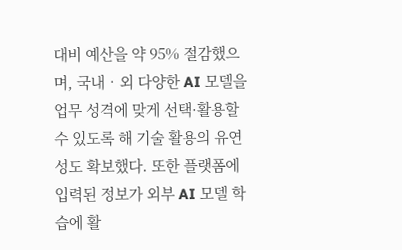대비 예산을 약 95% 절감했으며, 국내‧외 다양한 AI 모델을 업무 성격에 맞게 선택·활용할 수 있도록 해 기술 활용의 유연성도 확보했다. 또한 플랫폼에 입력된 정보가 외부 AI 모델 학습에 활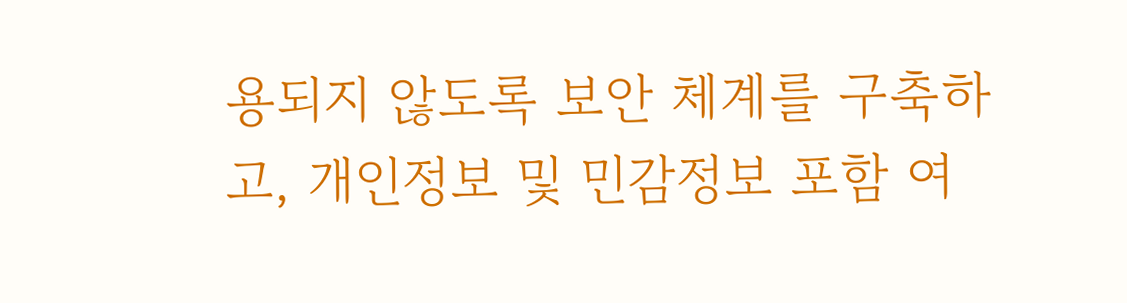용되지 않도록 보안 체계를 구축하고, 개인정보 및 민감정보 포함 여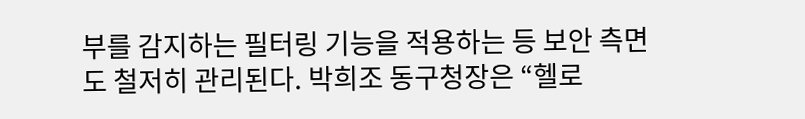부를 감지하는 필터링 기능을 적용하는 등 보안 측면도 철저히 관리된다. 박희조 동구청장은 “헬로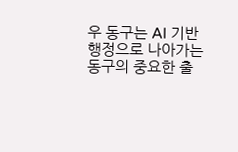우 동구는 AI 기반 행정으로 나아가는 동구의 중요한 출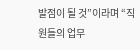발점이 될 것”이라며 “직원들의 업무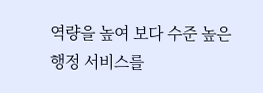역량을 높여 보다 수준 높은 행정 서비스를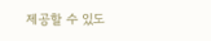제공할 수 있도